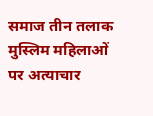समाज तीन तलाक मुस्लिम महिलाओं पर अत्याचार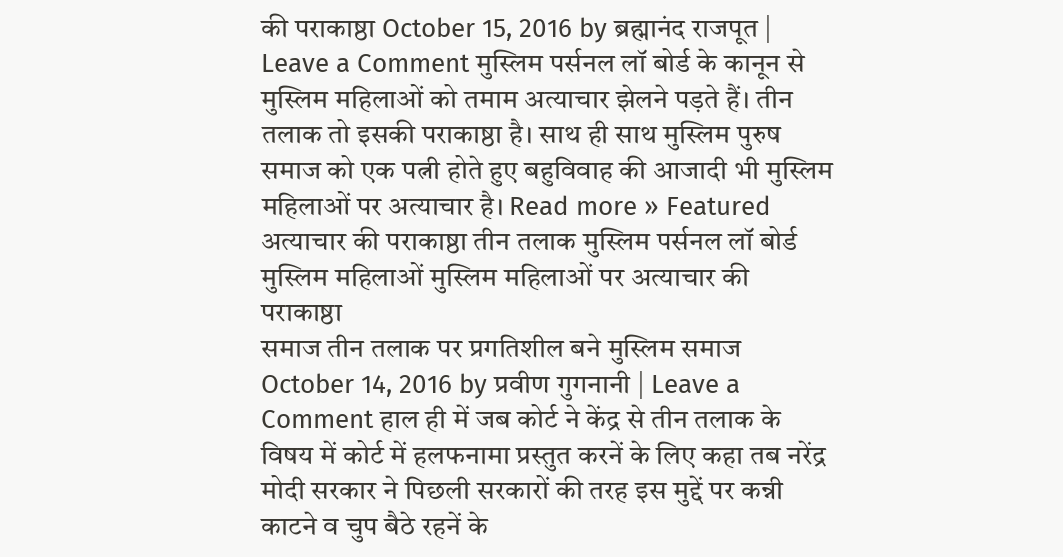की पराकाष्ठा October 15, 2016 by ब्रह्मानंद राजपूत | Leave a Comment मुस्लिम पर्सनल लॉ बोर्ड के कानून से मुस्लिम महिलाओं को तमाम अत्याचार झेलने पड़ते हैं। तीन तलाक तो इसकी पराकाष्ठा है। साथ ही साथ मुस्लिम पुरुष समाज को एक पत्नी होते हुए बहुविवाह की आजादी भी मुस्लिम महिलाओं पर अत्याचार है। Read more » Featured अत्याचार की पराकाष्ठा तीन तलाक मुस्लिम पर्सनल लॉ बोर्ड मुस्लिम महिलाओं मुस्लिम महिलाओं पर अत्याचार की पराकाष्ठा
समाज तीन तलाक पर प्रगतिशील बने मुस्लिम समाज October 14, 2016 by प्रवीण गुगनानी | Leave a Comment हाल ही में जब कोर्ट ने केंद्र से तीन तलाक के विषय में कोर्ट में हलफनामा प्रस्तुत करनें के लिए कहा तब नरेंद्र मोदी सरकार ने पिछली सरकारों की तरह इस मुद्दें पर कन्नी काटने व चुप बैठे रहनें के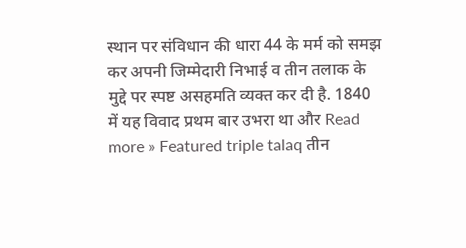स्थान पर संविधान की धारा 44 के मर्म को समझ कर अपनी जिम्मेदारी निभाई व तीन तलाक के मुद्दे पर स्पष्ट असहमति व्यक्त कर दी है. 1840 में यह विवाद प्रथम बार उभरा था और Read more » Featured triple talaq तीन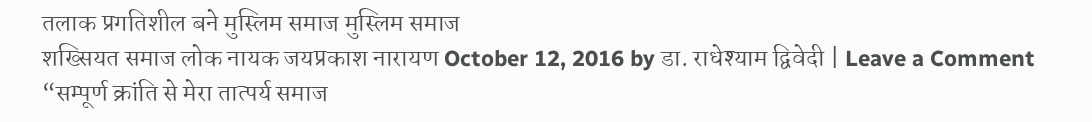तलाक प्रगतिशील बने मुस्लिम समाज मुस्लिम समाज
शख्सियत समाज लोक नायक जयप्रकाश नारायण October 12, 2016 by डा. राधेश्याम द्विवेदी | Leave a Comment “सम्पूर्ण क्रांति से मेरा तात्पर्य समाज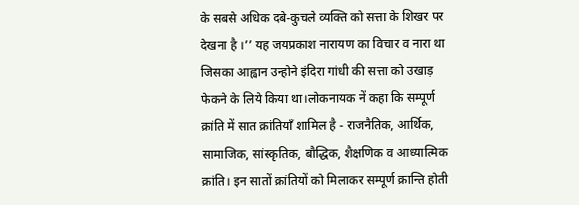के सबसे अधिक दबे-कुचले व्यक्ति को सत्ता के शिखर पर देखना है ।’’ यह जयप्रकाश नारायण का विचार व नारा था जिसका आह्वान उन्होने इंदिरा गांधी की सत्ता को उखाड़ फेकने के लिये किया था।लोकनायक नें कहा कि सम्पूर्ण क्रांति में सात क्रांतियाँ शामिल है - राजनैतिक, आर्थिक, सामाजिक, सांस्कृतिक, बौद्धिक, शैक्षणिक व आध्यात्मिक क्रांति। इन सातों क्रांतियों को मिलाकर सम्पूर्ण क्रान्ति होती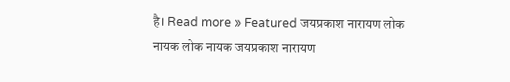है। Read more » Featured जयप्रकाश नारायण लोक नायक लोक नायक जयप्रकाश नारायण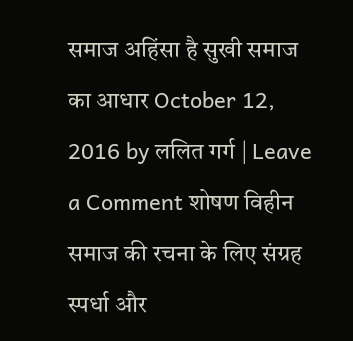समाज अहिंसा है सुखी समाज का आधार October 12, 2016 by ललित गर्ग | Leave a Comment शोषण विहीन समाज की रचना के लिए संग्रह स्पर्धा और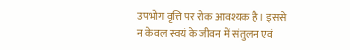उपभोग वृत्ति पर रोक आवश्यक है। इससे न केवल स्वयं के जीवन में संतुलन एवं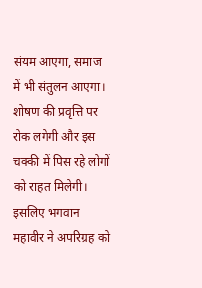संयम आएगा, समाज में भी संतुलन आएगा। शोषण की प्रवृत्ति पर रोक लगेगी और इस चक्की में पिस रहे लोगों को राहत मिलेगी। इसलिए भगवान महावीर ने अपरिग्रह को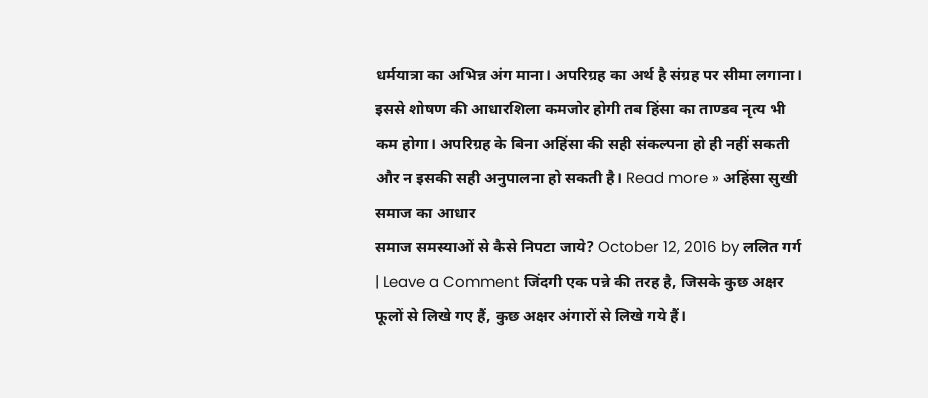धर्मयात्रा का अभिन्न अंग माना। अपरिग्रह का अर्थ है संग्रह पर सीमा लगाना। इससे शोषण की आधारशिला कमजोर होगी तब हिंसा का ताण्डव नृत्य भी कम होगा। अपरिग्रह के बिना अहिंसा की सही संकल्पना हो ही नहीं सकती और न इसकी सही अनुपालना हो सकती है। Read more » अहिंसा सुखी समाज का आधार
समाज समस्याओं से कैसे निपटा जाये? October 12, 2016 by ललित गर्ग | Leave a Comment जिंदगी एक पन्ने की तरह है, जिसके कुछ अक्षर फूलों से लिखे गए हैं, कुछ अक्षर अंगारों से लिखे गये हैं।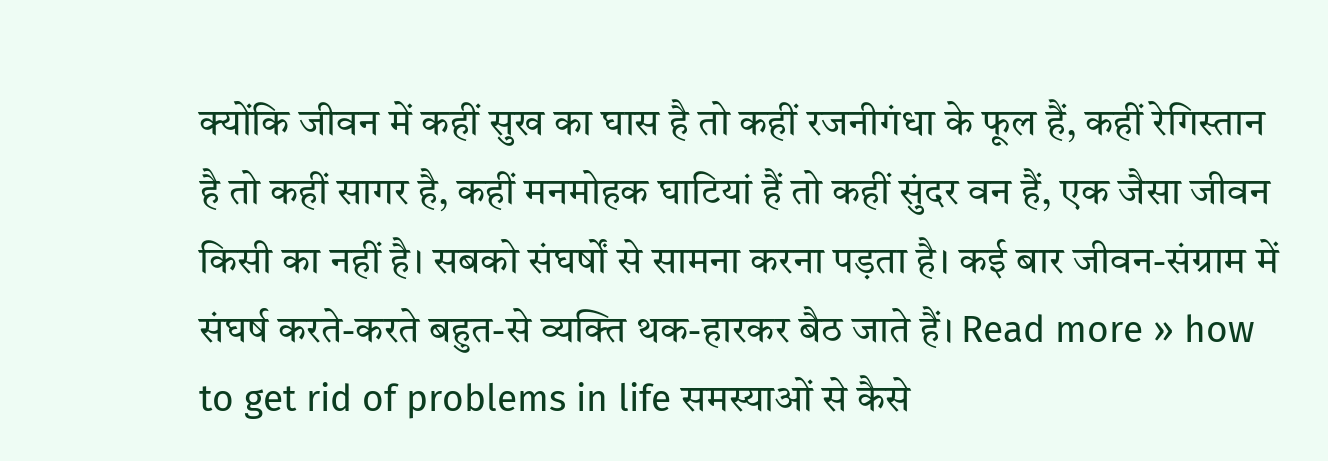क्योंकि जीवन में कहीं सुख का घास है तो कहीं रजनीगंधा के फूल हैं, कहीं रेगिस्तान है तो कहीं सागर है, कहीं मनमोहक घाटियां हैं तो कहीं सुंदर वन हैं, एक जैसा जीवन किसी का नहीं है। सबको संघर्षों से सामना करना पड़ता है। कई बार जीवन-संग्राम में संघर्ष करते-करते बहुत-से व्यक्ति थक-हारकर बैठ जाते हैं। Read more » how to get rid of problems in life समस्याओं से कैसे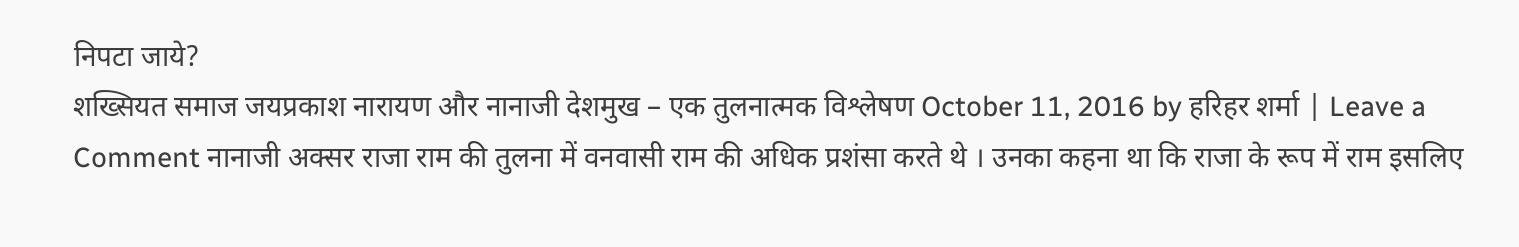निपटा जाये?
शख्सियत समाज जयप्रकाश नारायण और नानाजी देशमुख – एक तुलनात्मक विश्लेषण October 11, 2016 by हरिहर शर्मा | Leave a Comment नानाजी अक्सर राजा राम की तुलना में वनवासी राम की अधिक प्रशंसा करते थे । उनका कहना था कि राजा के रूप में राम इसलिए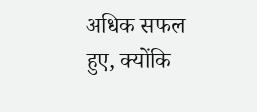अधिक सफल हुए, क्योंकि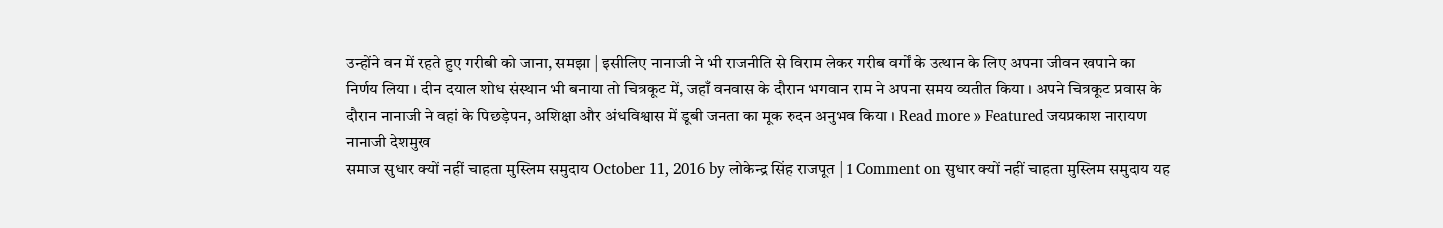उन्होंने वन में रहते हुए गरीबी को जाना, समझा | इसीलिए नानाजी ने भी राजनीति से विराम लेकर गरीब वर्गों के उत्थान के लिए अपना जीवन खपाने का निर्णय लिया । दीन दयाल शोध संस्थान भी बनाया तो चित्रकूट में, जहाँ वनवास के दौरान भगवान राम ने अपना समय व्यतीत किया । अपने चित्रकूट प्रवास के दौरान नानाजी ने वहां के पिछड़ेपन, अशिक्षा और अंधविश्वास में डूबी जनता का मूक रुदन अनुभव किया । Read more » Featured जयप्रकाश नारायण नानाजी देशमुख
समाज सुधार क्यों नहीं चाहता मुस्लिम समुदाय October 11, 2016 by लोकेन्द्र सिंह राजपूत | 1 Comment on सुधार क्यों नहीं चाहता मुस्लिम समुदाय यह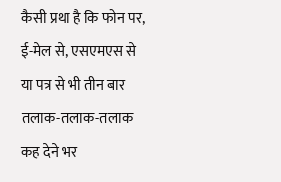कैसी प्रथा है कि फोन पर, ई-मेल से, एसएमएस से या पत्र से भी तीन बार तलाक-तलाक-तलाक कह देने भर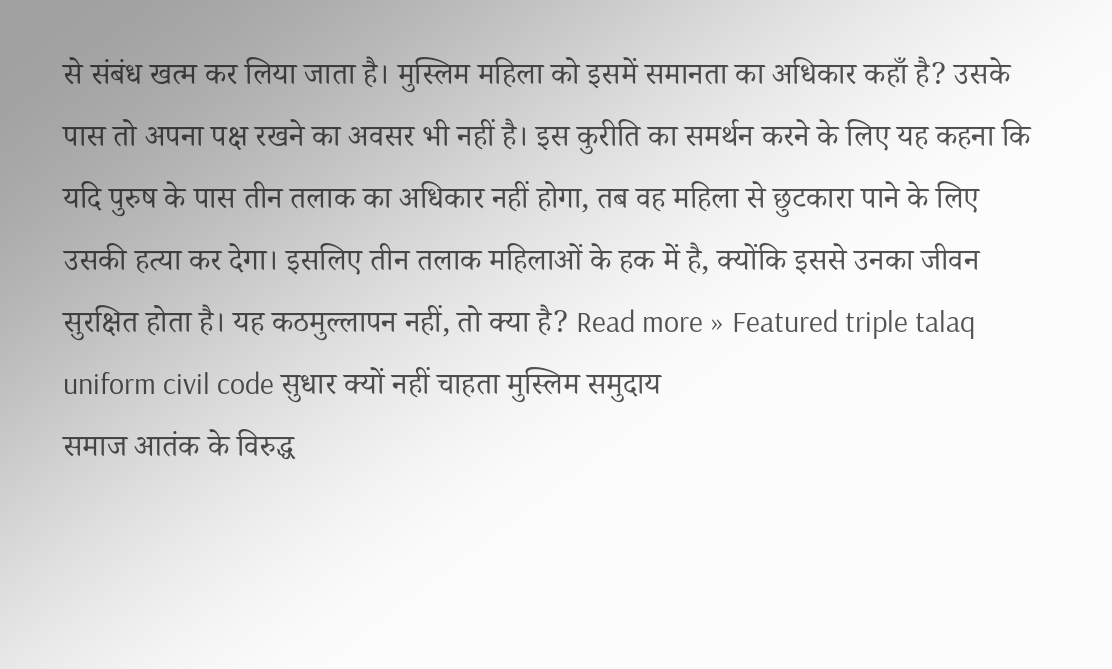से संबंध खत्म कर लिया जाता है। मुस्लिम महिला को इसमें समानता का अधिकार कहाँ है? उसके पास तो अपना पक्ष रखने का अवसर भी नहीं है। इस कुरीति का समर्थन करने के लिए यह कहना कि यदि पुरुष के पास तीन तलाक का अधिकार नहीं होगा, तब वह महिला से छुटकारा पाने के लिए उसकी हत्या कर देगा। इसलिए तीन तलाक महिलाओं के हक में है, क्योंकि इससे उनका जीवन सुरक्षित होता है। यह कठमुल्लापन नहीं, तो क्या है? Read more » Featured triple talaq uniform civil code सुधार क्यों नहीं चाहता मुस्लिम समुदाय
समाज आतंक के विरुद्ध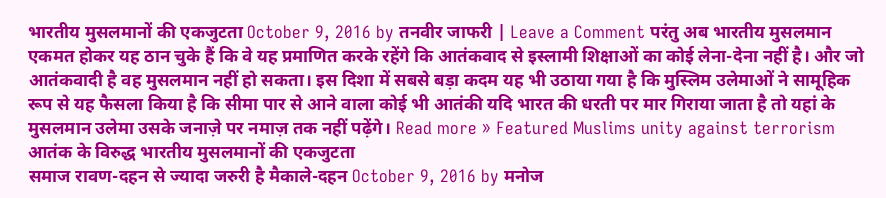भारतीय मुसलमानों की एकजुटता October 9, 2016 by तनवीर जाफरी | Leave a Comment परंतु अब भारतीय मुसलमान एकमत होकर यह ठान चुके हैं कि वे यह प्रमाणित करके रहेंगे कि आतंकवाद से इस्लामी शिक्षाओं का कोई लेना-देना नहीं है। और जो आतंकवादी है वह मुसलमान नहीं हो सकता। इस दिशा में सबसे बड़ा कदम यह भी उठाया गया है कि मुस्लिम उलेमाओं ने सामूहिक रूप से यह फैसला किया है कि सीमा पार से आने वाला कोई भी आतंकी यदि भारत की धरती पर मार गिराया जाता है तो यहां के मुसलमान उलेमा उसके जनाज़े पर नमाज़ तक नहीं पढ़ेंगे। Read more » Featured Muslims unity against terrorism आतंक के विरुद्ध भारतीय मुसलमानों की एकजुटता
समाज रावण-दहन से ज्यादा जरुरी है मैकाले-दहन October 9, 2016 by मनोज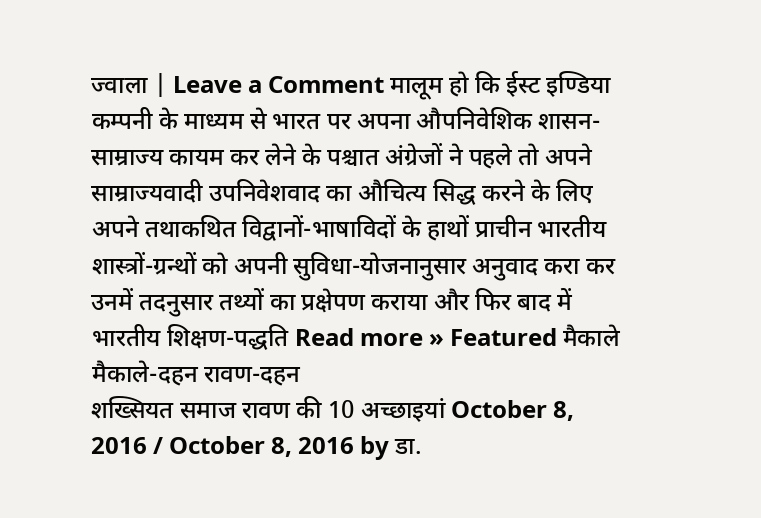ज्वाला | Leave a Comment मालूम हो कि ईस्ट इण्डिया कम्पनी के माध्यम से भारत पर अपना औपनिवेशिक शासन-साम्राज्य कायम कर लेने के पश्चात अंग्रेजों ने पहले तो अपने साम्राज्यवादी उपनिवेशवाद का औचित्य सिद्ध करने के लिए अपने तथाकथित विद्वानों-भाषाविदों के हाथों प्राचीन भारतीय शास्त्रों-ग्रन्थों को अपनी सुविधा-योजनानुसार अनुवाद करा कर उनमें तदनुसार तथ्यों का प्रक्षेपण कराया और फिर बाद में भारतीय शिक्षण-पद्धति Read more » Featured मैकाले मैकाले-दहन रावण-दहन
शख्सियत समाज रावण की 10 अच्छाइयां October 8, 2016 / October 8, 2016 by डा.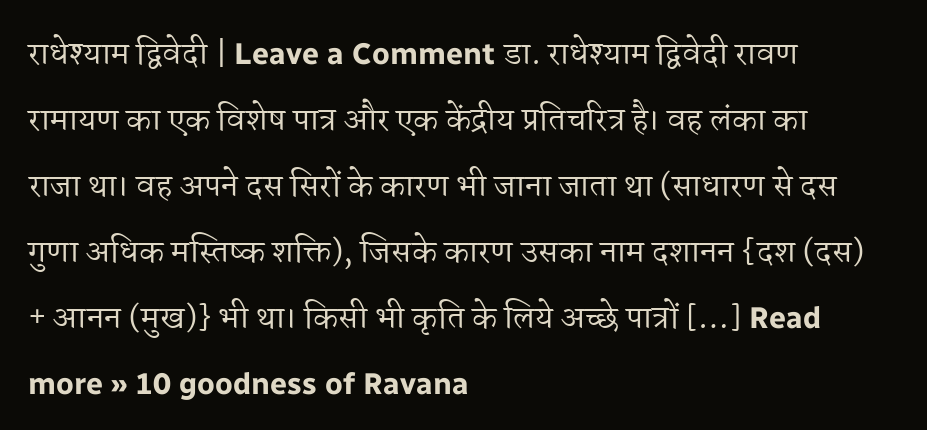राधेश्याम द्विवेदी | Leave a Comment डा. राधेश्याम द्विवेदी रावण रामायण का एक विशेष पात्र और एक केंद्रीय प्रतिचरित्र है। वह लंका का राजा था। वह अपने दस सिरों के कारण भी जाना जाता था (साधारण से दस गुणा अधिक मस्तिष्क शक्ति), जिसके कारण उसका नाम दशानन {दश (दस) + आनन (मुख)} भी था। किसी भी कृति के लिये अच्छे पात्रों […] Read more » 10 goodness of Ravana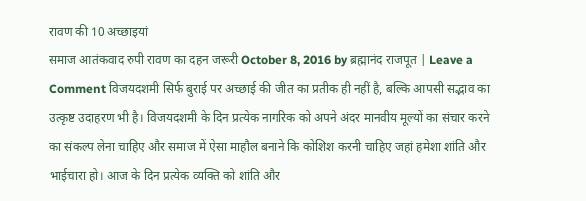रावण की 10 अच्छाइयां
समाज आतंकवाद रुपी रावण का दहन जरूरी October 8, 2016 by ब्रह्मानंद राजपूत | Leave a Comment विजयदशमी सिर्फ बुराई पर अच्छाई की जीत का प्रतीक ही नहीं है, बल्कि आपसी सद्भाव का उत्कृष्ट उदाहरण भी है। विजयदशमी के दिन प्रत्येक नागरिक को अपने अंदर मानवीय मूल्यों का संचार करने का संकल्प लेना चाहिए और समाज में ऐसा माहौल बनाने कि कोशिश करनी चाहिए जहां हमेशा शांति और भाईचारा हो। आज के दिन प्रत्येक व्यक्ति को शांति और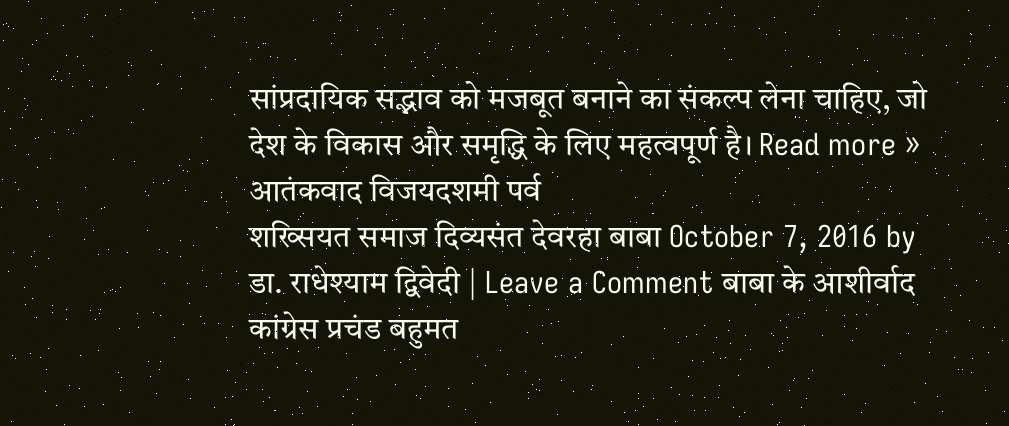सांप्रदायिक सद्भाव को मजबूत बनाने का संकल्प लेना चाहिए, जो देश के विकास और समृद्धि के लिए महत्वपूर्ण है। Read more » आतंकवाद विजयदशमी पर्व
शख्सियत समाज दिव्यसंत देवरहा बाबा October 7, 2016 by डा. राधेश्याम द्विवेदी | Leave a Comment बाबा के आशीर्वाद कांग्रेस प्रचंड बहुमत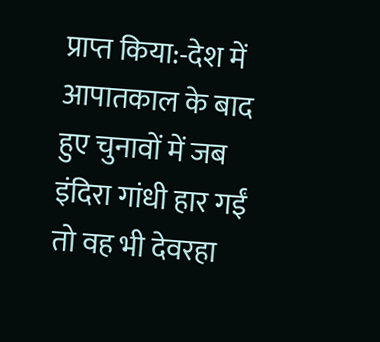प्राप्त किया:-देश में आपातकाल के बाद हुए चुनावों में जब इंदिरा गांधी हार गईं तो वह भी देवरहा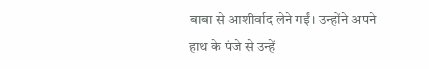बाबा से आशीर्वाद लेने गईं। उन्होंने अपने हाथ के पंजे से उन्हें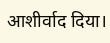आशीर्वाद दिया।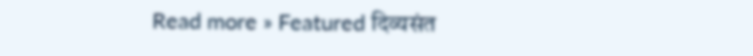Read more » Featured दिव्यसंत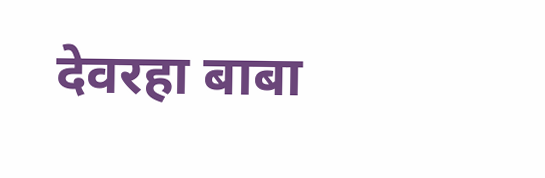देवरहा बाबा